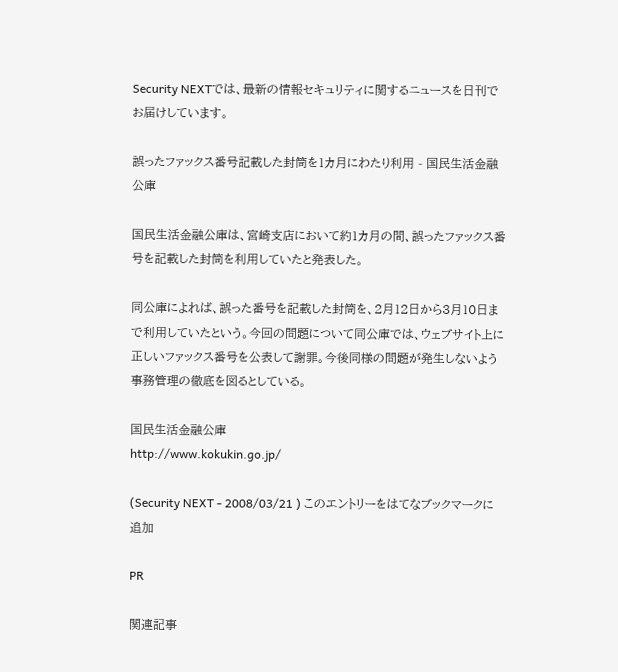Security NEXTでは、最新の情報セキュリティに関するニュースを日刊でお届けしています。

誤ったファックス番号記載した封筒を1カ月にわたり利用 - 国民生活金融公庫

国民生活金融公庫は、宮崎支店において約1カ月の間、誤ったファックス番号を記載した封筒を利用していたと発表した。

同公庫によれば、誤った番号を記載した封筒を、2月12日から3月10日まで利用していたという。今回の問題について同公庫では、ウェブサイト上に正しいファックス番号を公表して謝罪。今後同様の問題が発生しないよう事務管理の徹底を図るとしている。

国民生活金融公庫
http://www.kokukin.go.jp/

(Security NEXT - 2008/03/21 ) このエントリーをはてなブックマークに追加

PR

関連記事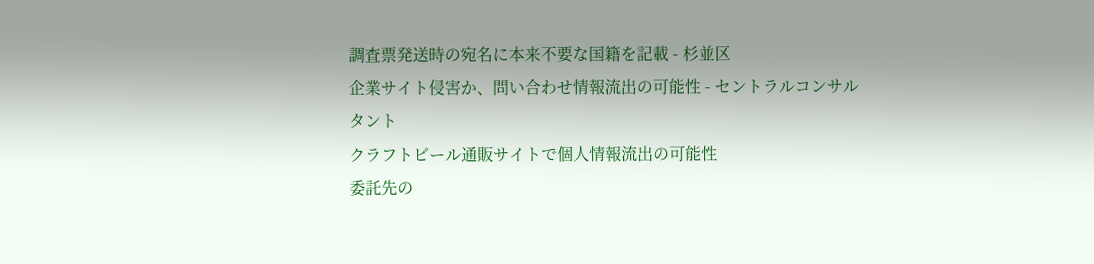調査票発送時の宛名に本来不要な国籍を記載 - 杉並区
企業サイト侵害か、問い合わせ情報流出の可能性 - セントラルコンサルタント
クラフトビール通販サイトで個人情報流出の可能性
委託先の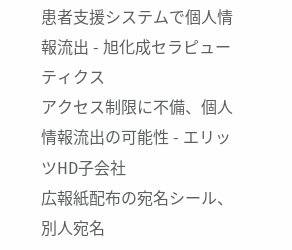患者支援システムで個人情報流出 - 旭化成セラピューティクス
アクセス制限に不備、個人情報流出の可能性 - エリッツHD子会社
広報紙配布の宛名シール、別人宛名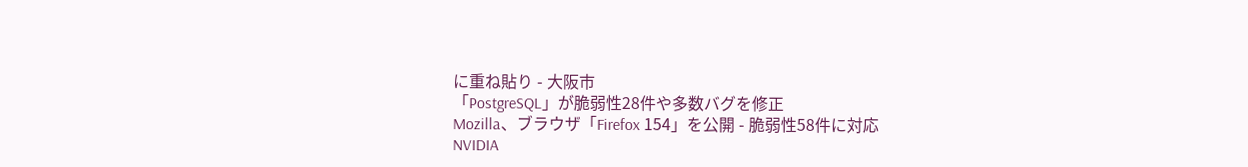に重ね貼り - 大阪市
「PostgreSQL」が脆弱性28件や多数バグを修正
Mozilla、ブラウザ「Firefox 154」を公開 - 脆弱性58件に対応
NVIDIA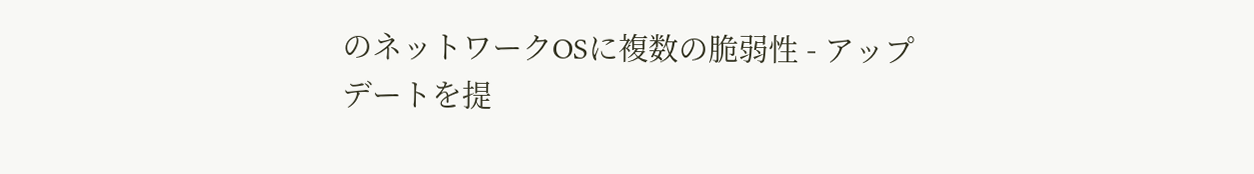のネットワークOSに複数の脆弱性 - アップデートを提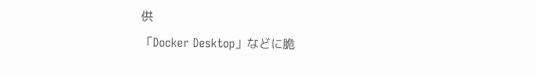供
「Docker Desktop」などに脆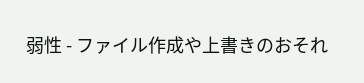弱性 - ファイル作成や上書きのおそれ